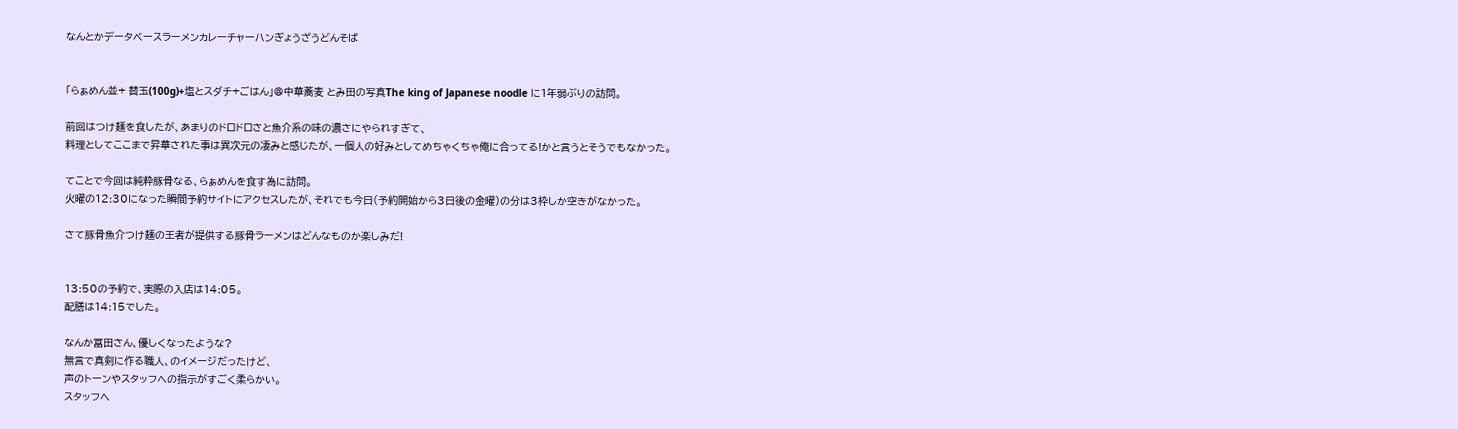なんとかデータベースラーメンカレーチャーハンぎょうざうどんそば


「らぁめん並+ 替玉(100g)+塩とスダチ+ごはん」@中華蕎麦 とみ田の写真The king of Japanese noodle に1年弱ぶりの訪問。

前回はつけ麺を食したが、あまりのドロドロさと魚介系の味の濃さにやられすぎて、
料理としてここまで昇華された事は異次元の凄みと感じたが、一個人の好みとしてめちゃくちゃ俺に合ってる!かと言うとそうでもなかった。

てことで今回は純粋豚骨なる、らぁめんを食す為に訪問。
火曜の12:30になった瞬間予約サイトにアクセスしたが、それでも今日(予約開始から3日後の金曜)の分は3枠しか空きがなかった。

さて豚骨魚介つけ麺の王者が提供する豚骨ラーメンはどんなものか楽しみだ!


13:50の予約で、実際の入店は14:05。
配膳は14:15でした。

なんか冨田さん、優しくなったような?
無言で真剣に作る職人、のイメージだったけど、
声のトーンやスタッフへの指示がすごく柔らかい。
スタッフへ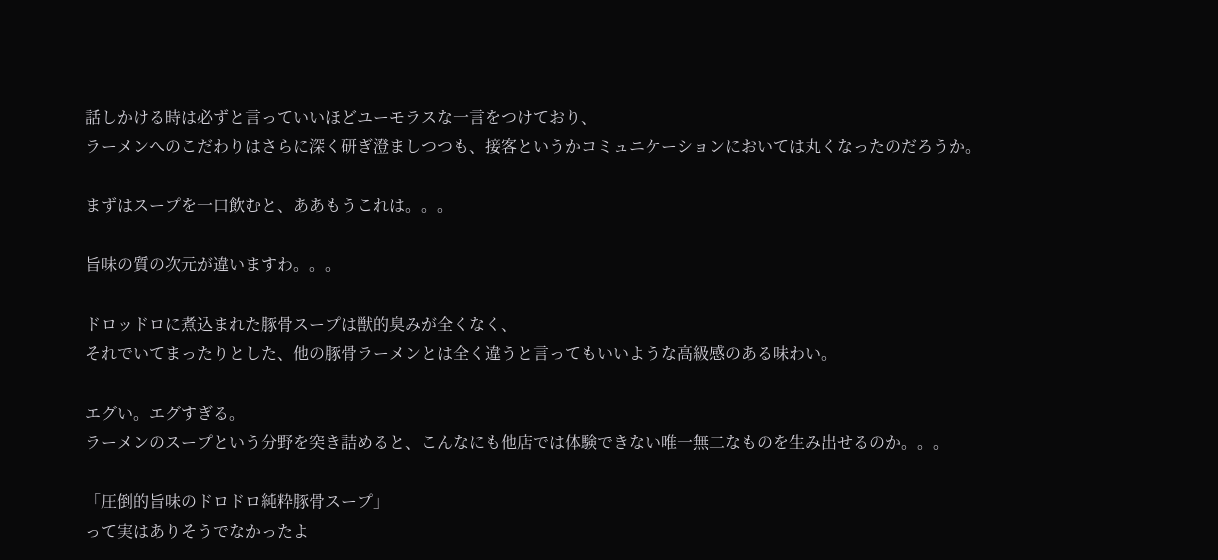話しかける時は必ずと言っていいほどユーモラスな一言をつけており、
ラーメンへのこだわりはさらに深く研ぎ澄ましつつも、接客というかコミュニケーションにおいては丸くなったのだろうか。

まずはスープを一口飲むと、ああもうこれは。。。

旨味の質の次元が違いますわ。。。

ドロッドロに煮込まれた豚骨スープは獣的臭みが全くなく、
それでいてまったりとした、他の豚骨ラーメンとは全く違うと言ってもいいような高級感のある味わい。

エグい。エグすぎる。
ラーメンのスープという分野を突き詰めると、こんなにも他店では体験できない唯一無二なものを生み出せるのか。。。

「圧倒的旨味のドロドロ純粋豚骨スープ」
って実はありそうでなかったよ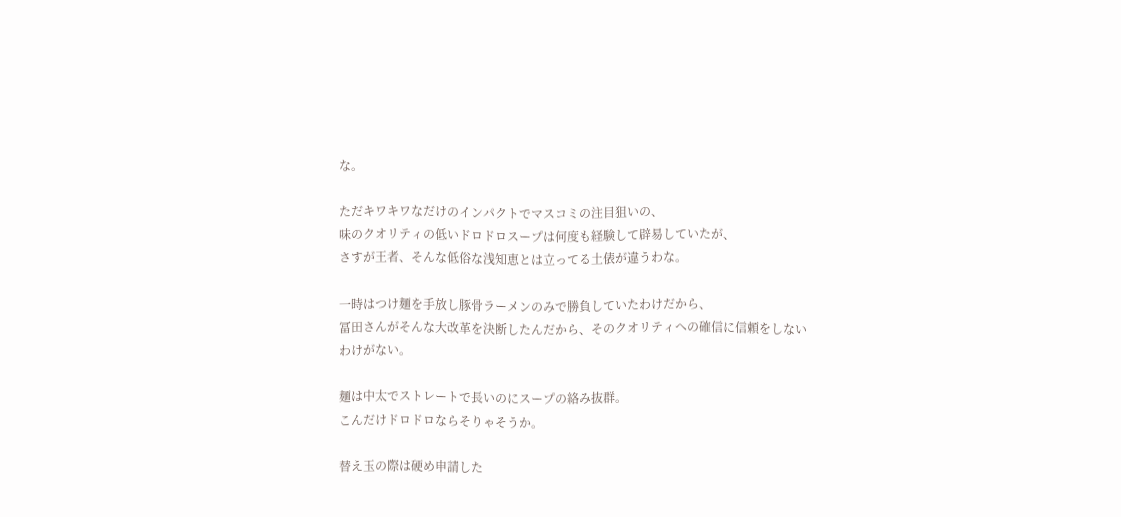な。

ただキワキワなだけのインパクトでマスコミの注目狙いの、
味のクオリティの低いドロドロスープは何度も経験して辟易していたが、
さすが王者、そんな低俗な浅知恵とは立ってる土俵が違うわな。

一時はつけ麺を手放し豚骨ラーメンのみで勝負していたわけだから、
冨田さんがそんな大改革を決断したんだから、そのクオリティへの確信に信頼をしないわけがない。

麺は中太でストレートで長いのにスープの絡み抜群。
こんだけドロドロならそりゃそうか。

替え玉の際は硬め申請した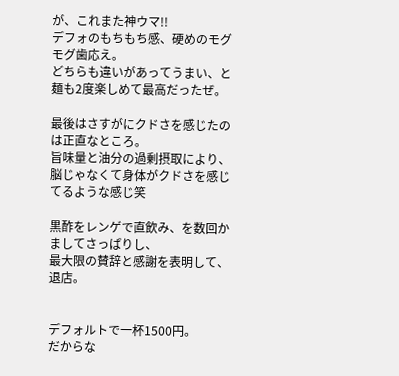が、これまた神ウマ!!
デフォのもちもち感、硬めのモグモグ歯応え。
どちらも違いがあってうまい、と麺も2度楽しめて最高だったぜ。

最後はさすがにクドさを感じたのは正直なところ。
旨味量と油分の過剰摂取により、脳じゃなくて身体がクドさを感じてるような感じ笑

黒酢をレンゲで直飲み、を数回かましてさっぱりし、
最大限の賛辞と感謝を表明して、退店。


デフォルトで一杯1500円。
だからな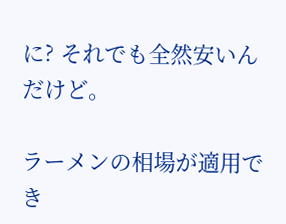に? それでも全然安いんだけど。

ラーメンの相場が適用でき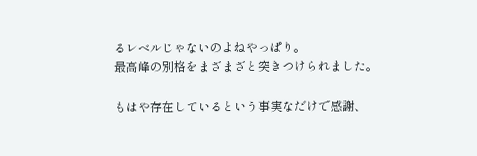るレベルじゃないのよねやっぱり。
最高峰の別格をまざまざと突きつけられました。

もはや存在しているという事実なだけで感謝、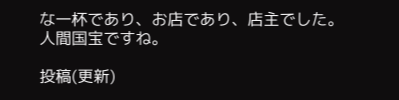な一杯であり、お店であり、店主でした。
人間国宝ですね。

投稿(更新)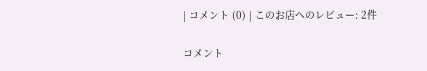| コメント (0) | このお店へのレビュー: 2件

コメント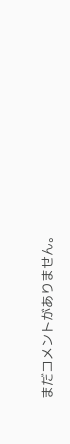まだコメントがありません。